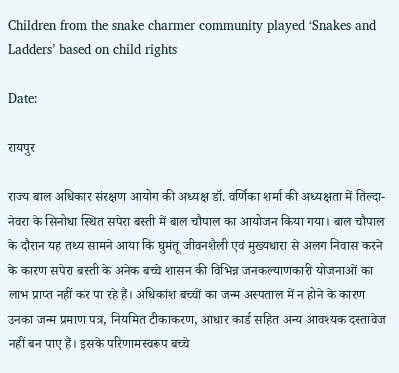Children from the snake charmer community played ‘Snakes and Ladders’ based on child rights

Date:

रायपुर

राज्य बाल अधिकार संरक्षण आयोग की अध्यक्ष डॉ. वर्णिका शर्मा की अध्यक्षता में तिल्दा-नेवरा के सिनोधा स्थित सपेरा बस्ती में बाल चौपाल का आयोजन किया गया। बाल चौपाल के दौरान यह तथ्य सामने आया कि घुमंतू जीवनशैली एवं मुख्यधारा से अलग निवास करने के कारण सपेरा बस्ती के अनेक बच्चे शासन की विभिन्न जनकल्याणकारी योजनाओं का लाभ प्राप्त नहीं कर पा रहे हैं। अधिकांश बच्चों का जन्म अस्पताल में न होने के कारण उनका जन्म प्रमाण पत्र, नियमित टीकाकरण, आधार कार्ड सहित अन्य आवश्यक दस्तावेज नहीं बन पाए हैं। इसके परिणामस्वरूप बच्चे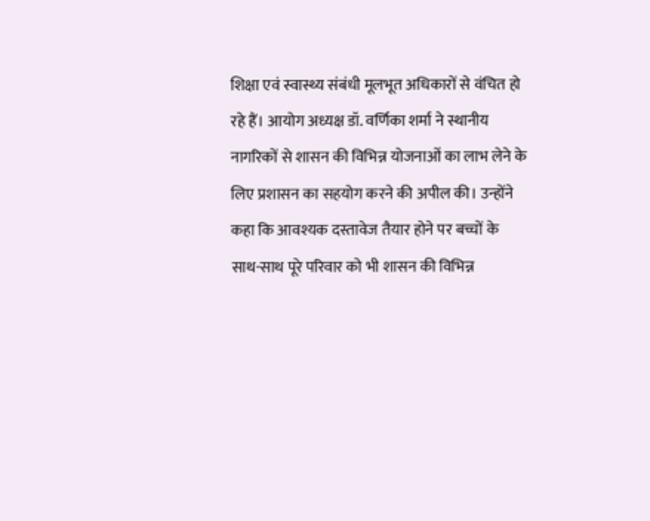शिक्षा एवं स्वास्थ्य संबंधी मूलभूत अधिकारों से वंचित हो रहे हैं। आयोग अध्यक्ष डॉ. वर्णिका शर्मा ने स्थानीय नागरिकों से शासन की विभिन्न योजनाओं का लाभ लेने के लिए प्रशासन का सहयोग करने की अपील की। उन्होंने कहा कि आवश्यक दस्तावेज तैयार होने पर बच्चों के साथ-साथ पूरे परिवार को भी शासन की विभिन्न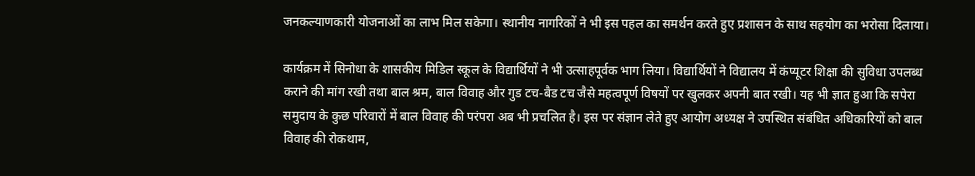जनकल्याणकारी योजनाओं का लाभ मिल सकेगा। स्थानीय नागरिकों ने भी इस पहल का समर्थन करते हुए प्रशासन के साथ सहयोग का भरोसा दिलाया।

कार्यक्रम में सिनोधा के शासकीय मिडिल स्कूल के विद्यार्थियों ने भी उत्साहपूर्वक भाग लिया। विद्यार्थियों ने विद्यालय में कंप्यूटर शिक्षा की सुविधा उपलब्ध कराने की मांग रखी तथा बाल श्रम, बाल विवाह और गुड टच-बैड टच जैसे महत्वपूर्ण विषयों पर खुलकर अपनी बात रखी। यह भी ज्ञात हुआ कि सपेरा समुदाय के कुछ परिवारों में बाल विवाह की परंपरा अब भी प्रचलित है। इस पर संज्ञान लेते हुए आयोग अध्यक्ष ने उपस्थित संबंधित अधिकारियों को बाल विवाह की रोकथाम,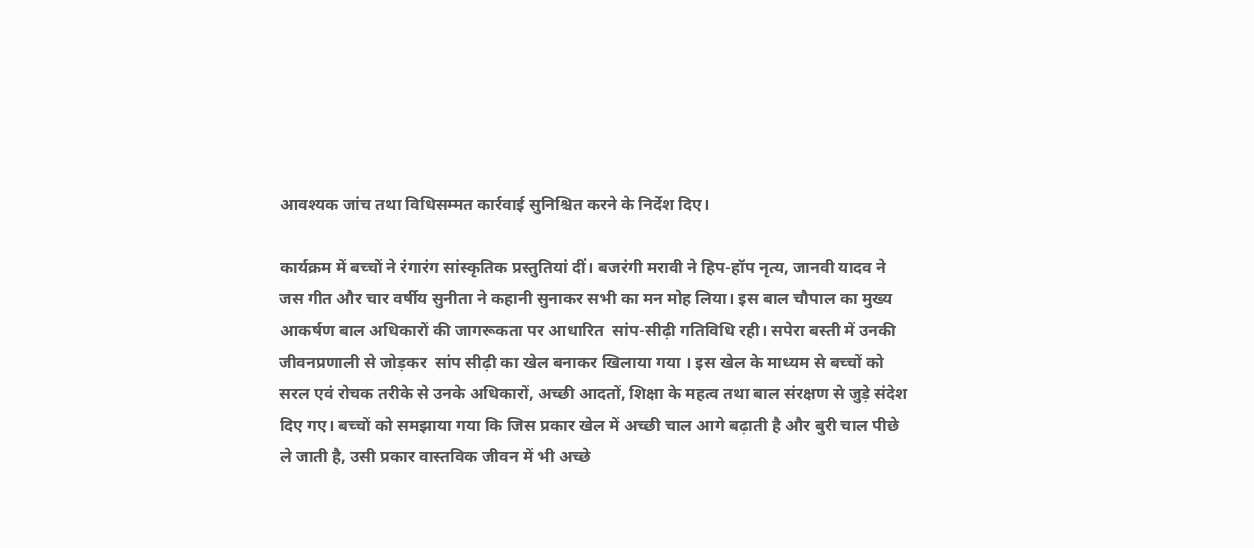आवश्यक जांच तथा विधिसम्मत कार्रवाई सुनिश्चित करने के निर्देश दिए।

कार्यक्रम में बच्चों ने रंगारंग सांस्कृतिक प्रस्तुतियां दीं। बजरंगी मरावी ने हिप-हॉप नृत्य, जानवी यादव ने जस गीत और चार वर्षीय सुनीता ने कहानी सुनाकर सभी का मन मोह लिया। इस बाल चौपाल का मुख्य आकर्षण बाल अधिकारों की जागरूकता पर आधारित  सांप-सीढ़ी गतिविधि रही। सपेरा बस्ती में उनकी जीवनप्रणाली से जोड़कर  सांप सीढ़ी का खेल बनाकर खिलाया गया । इस खेल के माध्यम से बच्चों को सरल एवं रोचक तरीके से उनके अधिकारों, अच्छी आदतों, शिक्षा के महत्व तथा बाल संरक्षण से जुड़े संदेश दिए गए। बच्चों को समझाया गया कि जिस प्रकार खेल में अच्छी चाल आगे बढ़ाती है और बुरी चाल पीछे ले जाती है, उसी प्रकार वास्तविक जीवन में भी अच्छे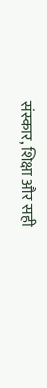संस्कार, शिक्षा और सही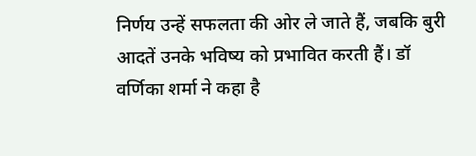निर्णय उन्हें सफलता की ओर ले जाते हैं, जबकि बुरी आदतें उनके भविष्य को प्रभावित करती हैं। डॉ वर्णिका शर्मा ने कहा है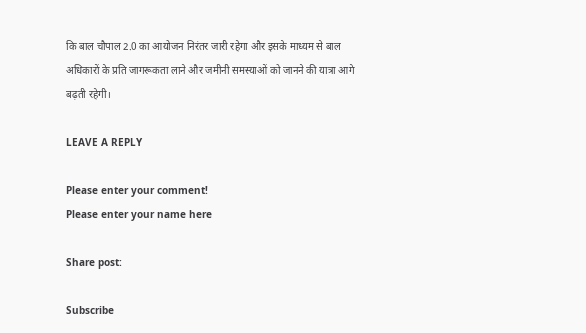कि बाल चौपाल 2.0 का आयोजन निरंतर जारी रहेगा और इसके माध्यम से बाल अधिकारों के प्रति जागरूकता लाने और जमीनी समस्याओं को जानने की यात्रा आगे बढ़ती रहेगी।

LEAVE A REPLY

Please enter your comment!
Please enter your name here

Share post:

Subscribe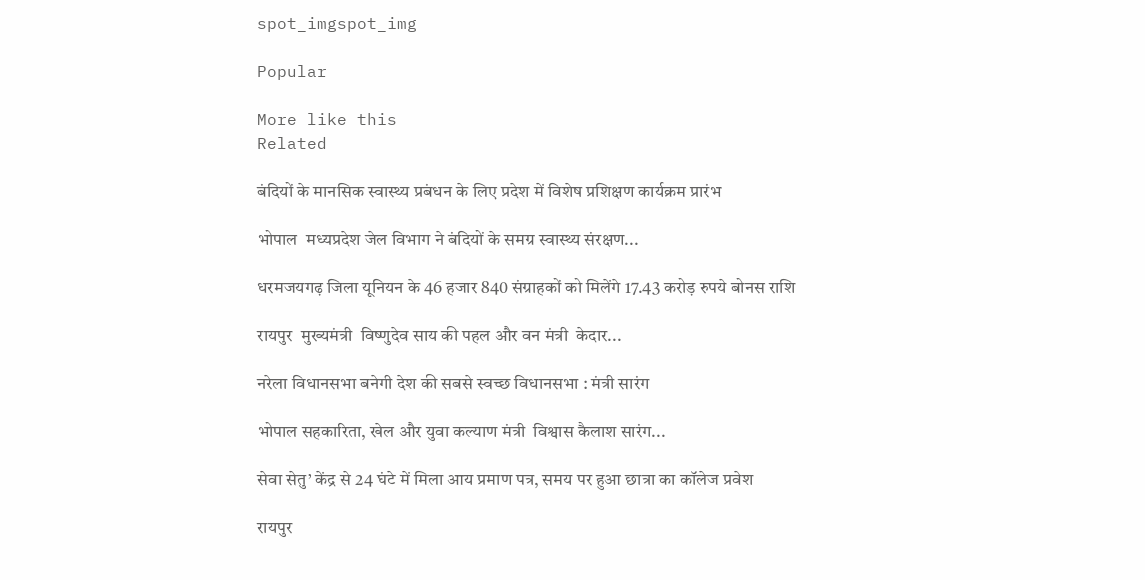spot_imgspot_img

Popular

More like this
Related

बंदियों के मानसिक स्वास्थ्य प्रबंधन के लिए प्रदेश में विशेष प्रशिक्षण कार्यक्रम प्रारंभ

भोपाल  मध्यप्रदेश जेल विभाग ने बंदियों के समग्र स्वास्थ्य संरक्षण...

धरमजयगढ़ जिला यूनियन के 46 हजार 840 संग्राहकों को मिलेंगे 17.43 करोड़ रुपये बोनस राशि

रायपुर  मुख्यमंत्री  विष्णुदेव साय की पहल और वन मंत्री  केदार...

नरेला विधानसभा बनेगी देश की सबसे स्वच्छ विधानसभा : मंत्री सारंग

भोपाल सहकारिता, खेल और युवा कल्याण मंत्री  विश्वास कैलाश सारंग...

सेवा सेतु’ केंद्र से 24 घंटे में मिला आय प्रमाण पत्र, समय पर हुआ छात्रा का कॉलेज प्रवेश

रायपुर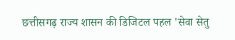छत्तीसगढ़ राज्य शासन की डिजिटल पहल 'सेवा सेतु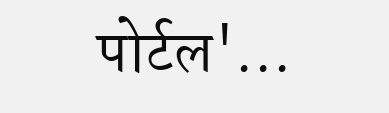पोर्टल'...